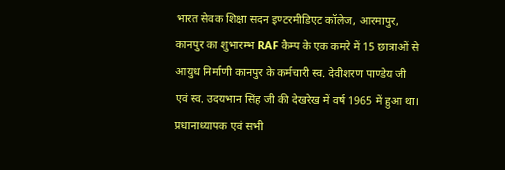भारत सेवक शिक्षा सदन इण्टरमीडिएट कॉलेज, आरमापुर, कानपुर का शुभारम्भ RAF कैम्प के एक कमरे में 15 छात्राओं से आयुध निर्माणी कानपुर के कर्मचारी स्व. देवीशरण पाण्डेय जी एवं स्व. उदयभान सिंह जी की देखरेख में वर्ष 1965 में हुआ था।
प्रधानाध्यापक एवं सभी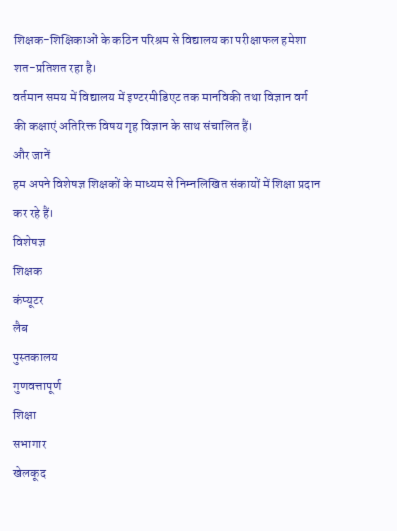शिक्षक-शिक्षिकाओं के कठिन परिश्रम से विद्यालय का परीक्षाफल हमेशा शत-प्रतिशत रहा है।
वर्तमान समय में विद्यालय में इण्टरमीडिएट तक मानविकी तथा विज्ञान वर्ग की कक्षाएं अतिरिक्त विषय गृह विज्ञान के साथ संचालित हैं।
और जानें
हम अपने विशेषज्ञ शिक्षकों के माध्यम से निम्नलिखित संकायों में शिक्षा प्रदान कर रहे हैं।
विशेषज्ञ
शिक्षक
कंप्यूटर
लैब
पुस्तकालय
गुणवत्तापूर्ण
शिक्षा
सभागार
खेलकूद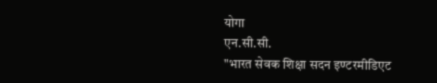योगा
एन.सी.सी.
"भारत सेवक शिक्षा सदन इण्टरमीडिएट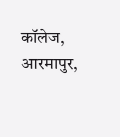कॉलेज, आरमापुर,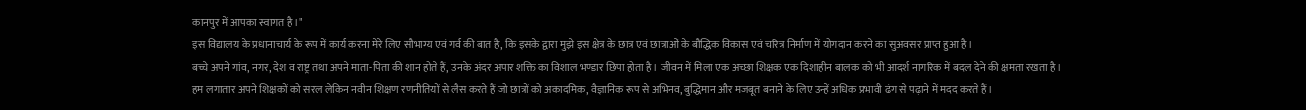कानपुर में आपका स्वागत है।"
इस विद्यालय के प्रधानाचार्य के रूप में कार्य करना मेरे लिए सौभाग्य एवं गर्व की बात है, कि इसके द्वारा मुझे इस क्षेत्र के छात्र एवं छात्राओं के बौद्धिक विकास एवं चरित्र निर्माण में योगदान करने का सुअवसर प्राप्त हुआ है।
बच्चे अपने गांव, नगर, देश व राष्ट्र तथा अपने माता-पिता की शान होते हैं, उनके अंदर अपार शक्ति का विशाल भण्डार छिपा होता है। जीवन में मिला एक अच्छा शिक्षक एक दिशाहीन बालक को भी आदर्श नागरिक में बदल देने की क्षमता रखता है।
हम लगातार अपने शिक्षकों को सरल लेकिन नवीन शिक्षण रणनीतियों से लैस करते हैं जो छात्रों को अकादमिक, वैज्ञानिक रूप से अभिनव, बुद्धिमान और मजबूत बनाने के लिए उन्हें अधिक प्रभावी ढंग से पढ़ाने में मदद करते हैं।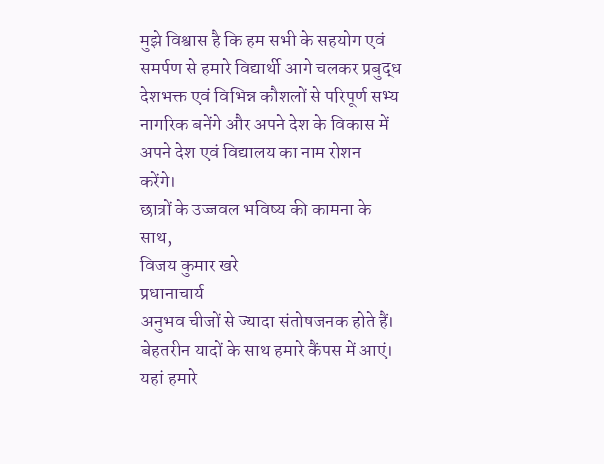मुझे विश्वास है कि हम सभी के सहयोग एवं समर्पण से हमारे विद्यार्थी आगे चलकर प्रबुद्ध देशभक्त एवं विभिन्न कौशलों से परिपूर्ण सभ्य नागरिक बनेंगे और अपने देश के विकास में अपने देश एवं विद्यालय का नाम रोशन करेंगे।
छात्रों के उज्जवल भविष्य की कामना के साथ,
विजय कुमार खरे
प्रधानाचार्य
अनुभव चीजों से ज्यादा संतोषजनक होते हैं।
बेहतरीन यादों के साथ हमारे कैंपस में आएं। यहां हमारे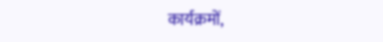कार्यक्रमों,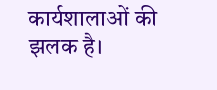कार्यशालाओं की झलक है।